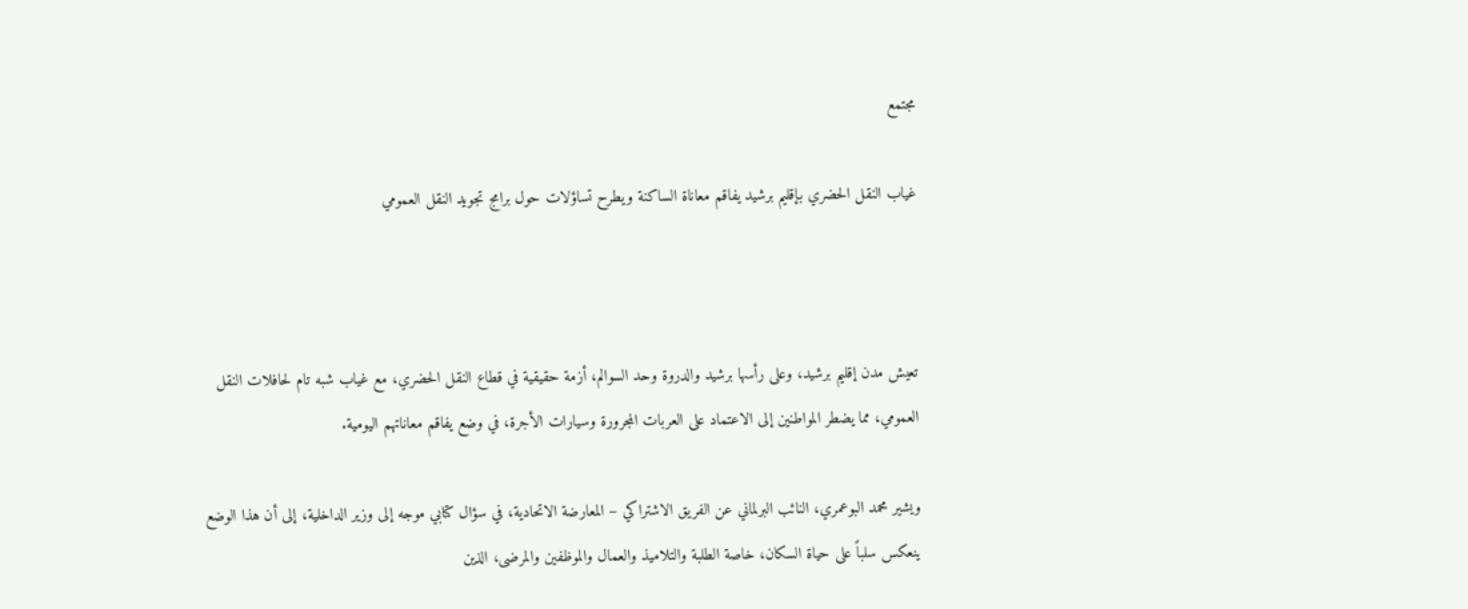مجتمع

غياب النقل الحضري بإقليم برشيد يفاقم معاناة الساكنة ويطرح تساؤلات حول برامج تجويد النقل العمومي



تعيش مدن إقليم برشيد، وعلى رأسها برشيد والدروة وحد السوالم، أزمة حقيقية في قطاع النقل الحضري، مع غياب شبه تام لحافلات النقل العمومي، مما يضطر المواطنين إلى الاعتماد على العربات المجرورة وسيارات الأجرة، في وضع يفاقم معاناتهم اليومية.

ويشير محمد البوعمري، النائب البرلماني عن الفريق الاشتراكي – المعارضة الاتحادية، في سؤال كتابي موجه إلى وزير الداخلية، إلى أن هذا الوضع ينعكس سلباً على حياة السكان، خاصة الطلبة والتلاميذ والعمال والموظفين والمرضى، الذين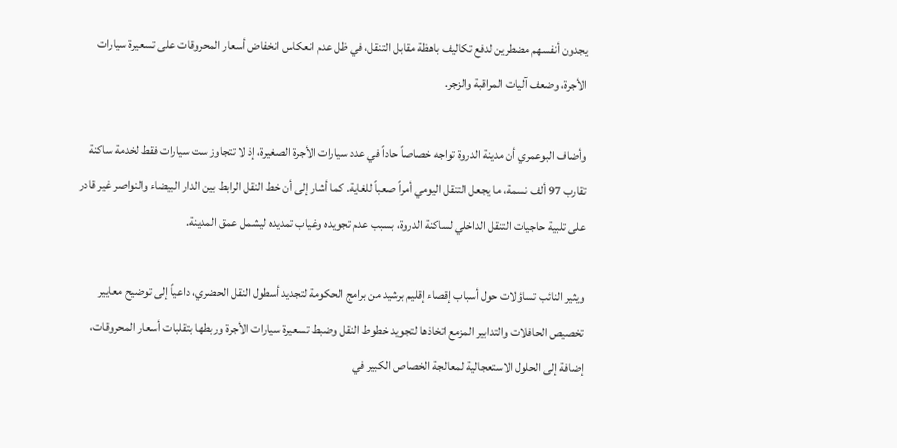يجدون أنفسهم مضطرين لدفع تكاليف باهظة مقابل التنقل، في ظل عدم انعكاس انخفاض أسعار المحروقات على تسعيرة سيارات الأجرة، وضعف آليات المراقبة والزجر.

وأضاف البوعمري أن مدينة الدروة تواجه خصاصاً حاداً في عدد سيارات الأجرة الصغيرة، إذ لا تتجاوز ست سيارات فقط لخدمة ساكنة تقارب 97 ألف نسمة، ما يجعل التنقل اليومي أمراً صعباً للغاية. كما أشار إلى أن خط النقل الرابط بين الدار البيضاء والنواصر غير قادر على تلبية حاجيات التنقل الداخلي لساكنة الدروة، بسبب عدم تجويده وغياب تمديده ليشمل عمق المدينة.

ويثير النائب تساؤلات حول أسباب إقصاء إقليم برشيد من برامج الحكومة لتجديد أسطول النقل الحضري، داعياً إلى توضيح معايير تخصيص الحافلات والتدابير المزمع اتخاذها لتجويد خطوط النقل وضبط تسعيرة سيارات الأجرة وربطها بتقلبات أسعار المحروقات، إضافة إلى الحلول الاستعجالية لمعالجة الخصاص الكبير في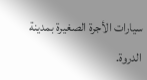سيارات الأجرة الصغيرة بمدينة الدروة.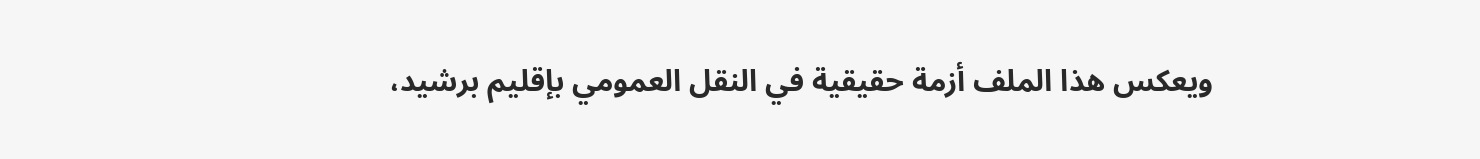ويعكس هذا الملف أزمة حقيقية في النقل العمومي بإقليم برشيد،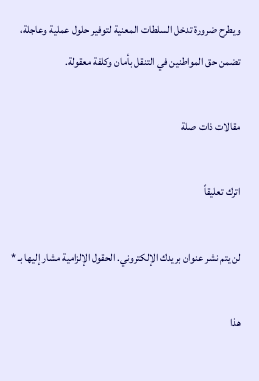ويطرح ضرورة تدخل السلطات المعنية لتوفير حلول عملية وعاجلة، تضمن حق المواطنين في التنقل بأمان وكلفة معقولة.

مقالات ذات صلة

اترك تعليقاً

لن يتم نشر عنوان بريدك الإلكتروني. الحقول الإلزامية مشار إليها بـ *

هذا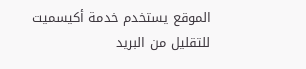الموقع يستخدم خدمة أكيسميت للتقليل من البريد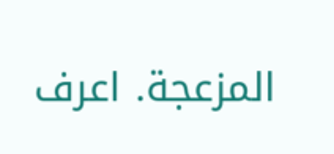المزعجة. اعرف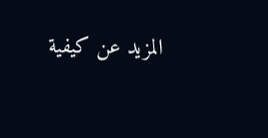المزيد عن كيفية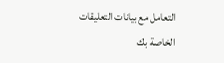التعامل مع بيانات التعليقات الخاصة بك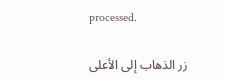processed.

زر الذهاب إلى الأعلى